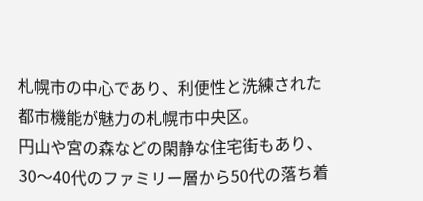札幌市の中心であり、利便性と洗練された都市機能が魅力の札幌市中央区。
円山や宮の森などの閑静な住宅街もあり、30〜40代のファミリー層から50代の落ち着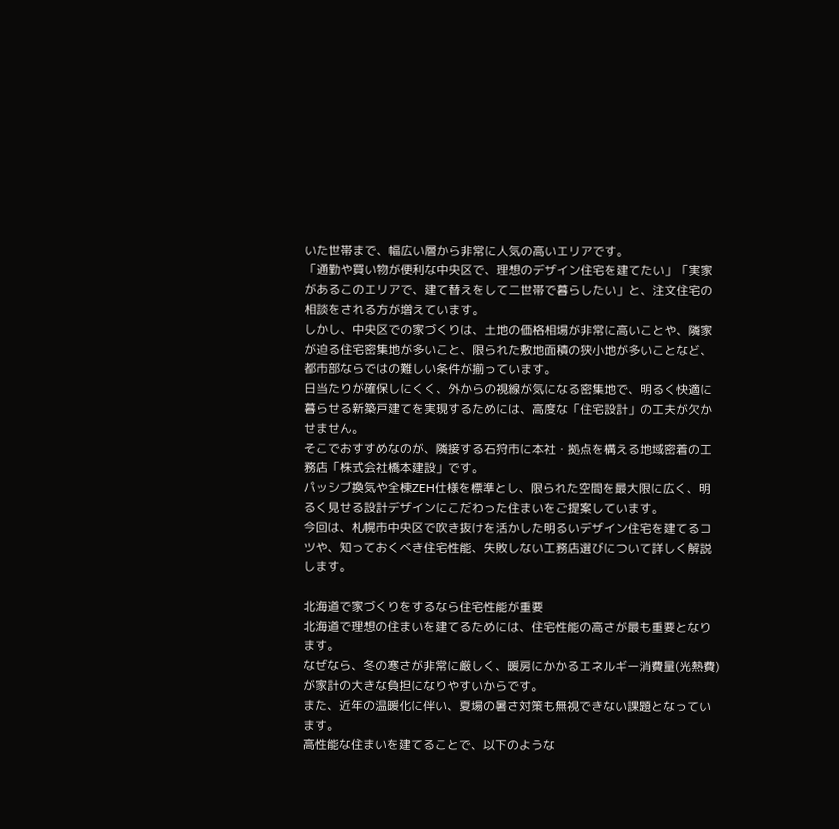いた世帯まで、幅広い層から非常に人気の高いエリアです。
「通勤や買い物が便利な中央区で、理想のデザイン住宅を建てたい」「実家があるこのエリアで、建て替えをして二世帯で暮らしたい」と、注文住宅の相談をされる方が増えています。
しかし、中央区での家づくりは、土地の価格相場が非常に高いことや、隣家が迫る住宅密集地が多いこと、限られた敷地面積の狭小地が多いことなど、都市部ならではの難しい条件が揃っています。
日当たりが確保しにくく、外からの視線が気になる密集地で、明るく快適に暮らせる新築戸建てを実現するためには、高度な「住宅設計」の工夫が欠かせません。
そこでおすすめなのが、隣接する石狩市に本社・拠点を構える地域密着の工務店「株式会社橋本建設」です。
パッシブ換気や全棟ZEH仕様を標準とし、限られた空間を最大限に広く、明るく見せる設計デザインにこだわった住まいをご提案しています。
今回は、札幌市中央区で吹き抜けを活かした明るいデザイン住宅を建てるコツや、知っておくべき住宅性能、失敗しない工務店選びについて詳しく解説します。

北海道で家づくりをするなら住宅性能が重要
北海道で理想の住まいを建てるためには、住宅性能の高さが最も重要となります。
なぜなら、冬の寒さが非常に厳しく、暖房にかかるエネルギー消費量(光熱費)が家計の大きな負担になりやすいからです。
また、近年の温暖化に伴い、夏場の暑さ対策も無視できない課題となっています。
高性能な住まいを建てることで、以下のような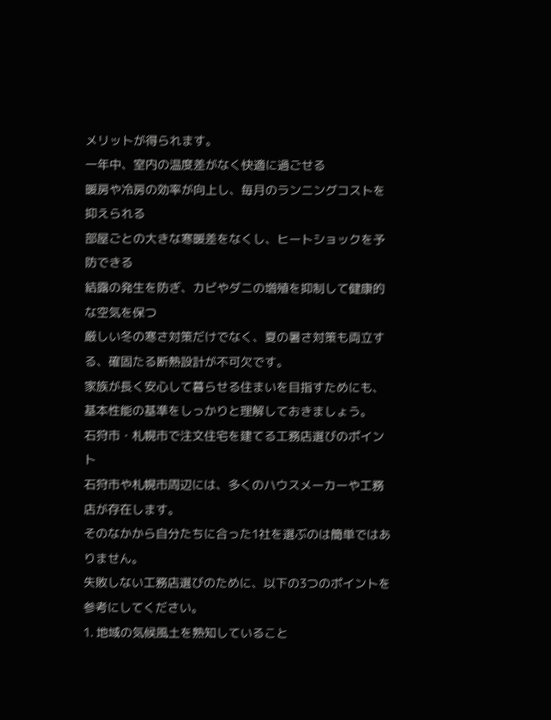メリットが得られます。
一年中、室内の温度差がなく快適に過ごせる
暖房や冷房の効率が向上し、毎月のランニングコストを抑えられる
部屋ごとの大きな寒暖差をなくし、ヒートショックを予防できる
結露の発生を防ぎ、カビやダニの増殖を抑制して健康的な空気を保つ
厳しい冬の寒さ対策だけでなく、夏の暑さ対策も両立する、確固たる断熱設計が不可欠です。
家族が長く安心して暮らせる住まいを目指すためにも、基本性能の基準をしっかりと理解しておきましょう。
石狩市・札幌市で注文住宅を建てる工務店選びのポイント
石狩市や札幌市周辺には、多くのハウスメーカーや工務店が存在します。
そのなかから自分たちに合った1社を選ぶのは簡単ではありません。
失敗しない工務店選びのために、以下の3つのポイントを参考にしてください。
1. 地域の気候風土を熟知していること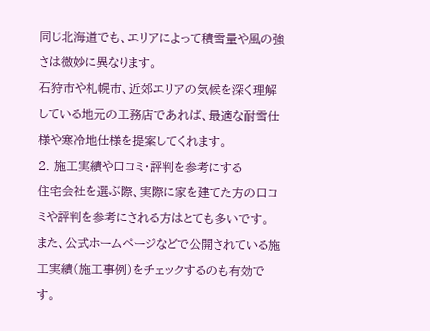同じ北海道でも、エリアによって積雪量や風の強さは微妙に異なります。
石狩市や札幌市、近郊エリアの気候を深く理解している地元の工務店であれば、最適な耐雪仕様や寒冷地仕様を提案してくれます。
2. 施工実績や口コミ・評判を参考にする
住宅会社を選ぶ際、実際に家を建てた方の口コミや評判を参考にされる方はとても多いです。
また、公式ホームページなどで公開されている施工実績(施工事例)をチェックするのも有効です。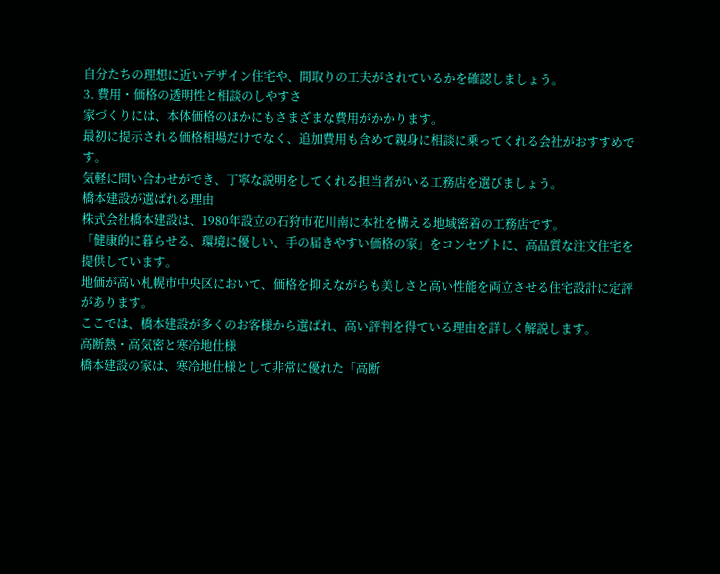自分たちの理想に近いデザイン住宅や、間取りの工夫がされているかを確認しましょう。
3. 費用・価格の透明性と相談のしやすさ
家づくりには、本体価格のほかにもさまざまな費用がかかります。
最初に提示される価格相場だけでなく、追加費用も含めて親身に相談に乗ってくれる会社がおすすめです。
気軽に問い合わせができ、丁寧な説明をしてくれる担当者がいる工務店を選びましょう。
橋本建設が選ばれる理由
株式会社橋本建設は、1980年設立の石狩市花川南に本社を構える地域密着の工務店です。
「健康的に暮らせる、環境に優しい、手の届きやすい価格の家」をコンセプトに、高品質な注文住宅を提供しています。
地価が高い札幌市中央区において、価格を抑えながらも美しさと高い性能を両立させる住宅設計に定評があります。
ここでは、橋本建設が多くのお客様から選ばれ、高い評判を得ている理由を詳しく解説します。
高断熱・高気密と寒冷地仕様
橋本建設の家は、寒冷地仕様として非常に優れた「高断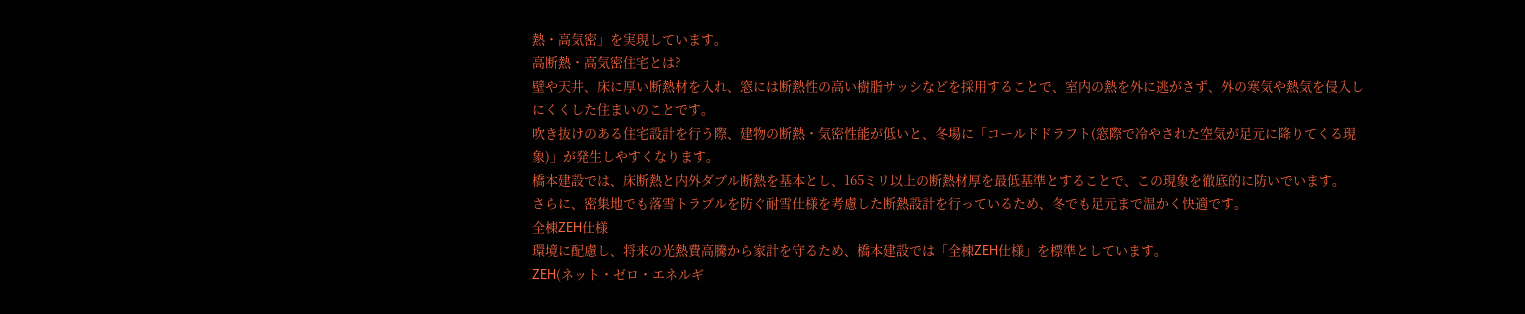熱・高気密」を実現しています。
高断熱・高気密住宅とは?
壁や天井、床に厚い断熱材を入れ、窓には断熱性の高い樹脂サッシなどを採用することで、室内の熱を外に逃がさず、外の寒気や熱気を侵入しにくくした住まいのことです。
吹き抜けのある住宅設計を行う際、建物の断熱・気密性能が低いと、冬場に「コールドドラフト(窓際で冷やされた空気が足元に降りてくる現象)」が発生しやすくなります。
橋本建設では、床断熱と内外ダブル断熱を基本とし、165ミリ以上の断熱材厚を最低基準とすることで、この現象を徹底的に防いでいます。
さらに、密集地でも落雪トラブルを防ぐ耐雪仕様を考慮した断熱設計を行っているため、冬でも足元まで温かく快適です。
全棟ZEH仕様
環境に配慮し、将来の光熱費高騰から家計を守るため、橋本建設では「全棟ZEH仕様」を標準としています。
ZEH(ネット・ゼロ・エネルギ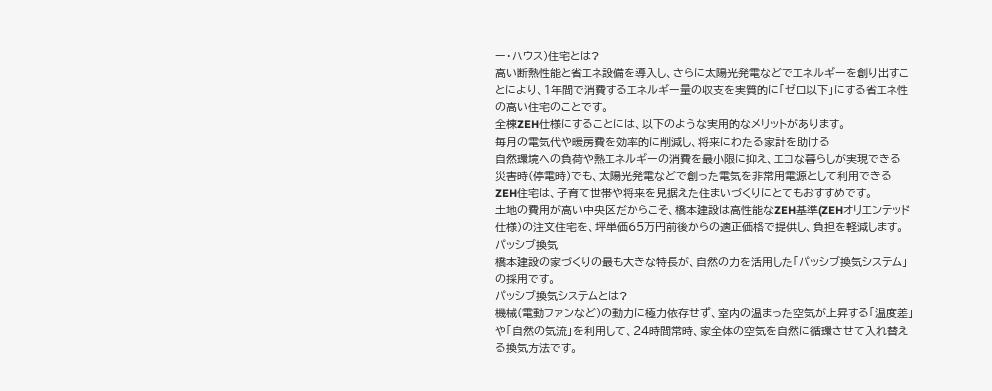ー・ハウス)住宅とは?
高い断熱性能と省エネ設備を導入し、さらに太陽光発電などでエネルギーを創り出すことにより、1年間で消費するエネルギー量の収支を実質的に「ゼロ以下」にする省エネ性の高い住宅のことです。
全棟ZEH仕様にすることには、以下のような実用的なメリットがあります。
毎月の電気代や暖房費を効率的に削減し、将来にわたる家計を助ける
自然環境への負荷や熱エネルギーの消費を最小限に抑え、エコな暮らしが実現できる
災害時(停電時)でも、太陽光発電などで創った電気を非常用電源として利用できる
ZEH住宅は、子育て世帯や将来を見据えた住まいづくりにとてもおすすめです。
土地の費用が高い中央区だからこそ、橋本建設は高性能なZEH基準(ZEHオリエンテッド仕様)の注文住宅を、坪単価65万円前後からの適正価格で提供し、負担を軽減します。
パッシブ換気
橋本建設の家づくりの最も大きな特長が、自然の力を活用した「パッシブ換気システム」の採用です。
パッシブ換気システムとは?
機械(電動ファンなど)の動力に極力依存せず、室内の温まった空気が上昇する「温度差」や「自然の気流」を利用して、24時間常時、家全体の空気を自然に循環させて入れ替える換気方法です。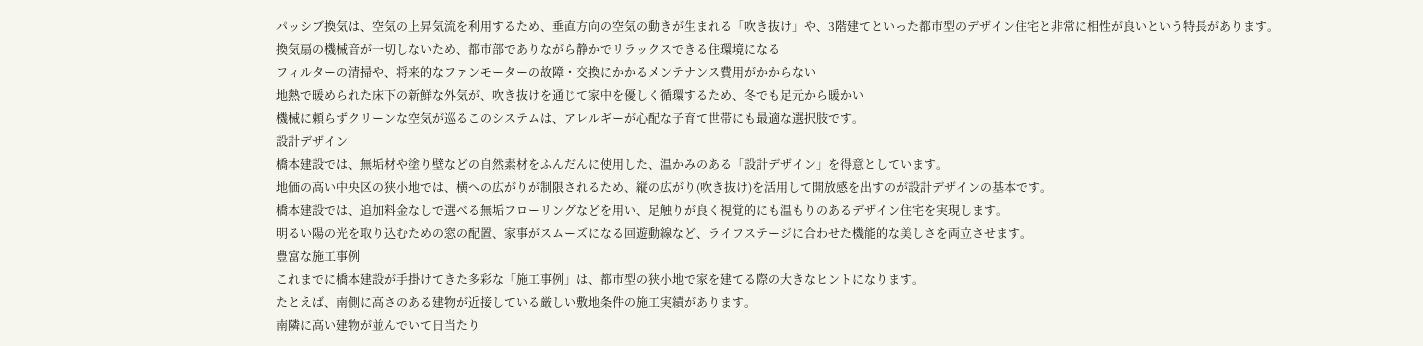パッシブ換気は、空気の上昇気流を利用するため、垂直方向の空気の動きが生まれる「吹き抜け」や、3階建てといった都市型のデザイン住宅と非常に相性が良いという特長があります。
換気扇の機械音が一切しないため、都市部でありながら静かでリラックスできる住環境になる
フィルターの清掃や、将来的なファンモーターの故障・交換にかかるメンテナンス費用がかからない
地熱で暖められた床下の新鮮な外気が、吹き抜けを通じて家中を優しく循環するため、冬でも足元から暖かい
機械に頼らずクリーンな空気が巡るこのシステムは、アレルギーが心配な子育て世帯にも最適な選択肢です。
設計デザイン
橋本建設では、無垢材や塗り壁などの自然素材をふんだんに使用した、温かみのある「設計デザイン」を得意としています。
地価の高い中央区の狭小地では、横への広がりが制限されるため、縦の広がり(吹き抜け)を活用して開放感を出すのが設計デザインの基本です。
橋本建設では、追加料金なしで選べる無垢フローリングなどを用い、足触りが良く視覚的にも温もりのあるデザイン住宅を実現します。
明るい陽の光を取り込むための窓の配置、家事がスムーズになる回遊動線など、ライフステージに合わせた機能的な美しさを両立させます。
豊富な施工事例
これまでに橋本建設が手掛けてきた多彩な「施工事例」は、都市型の狭小地で家を建てる際の大きなヒントになります。
たとえば、南側に高さのある建物が近接している厳しい敷地条件の施工実績があります。
南隣に高い建物が並んでいて日当たり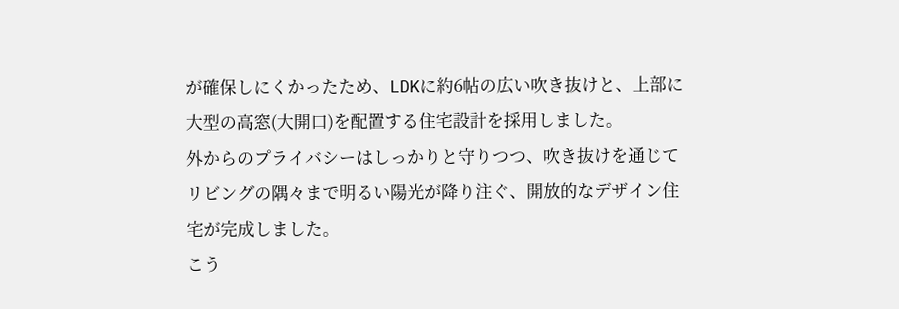が確保しにくかったため、LDKに約6帖の広い吹き抜けと、上部に大型の高窓(大開口)を配置する住宅設計を採用しました。
外からのプライバシーはしっかりと守りつつ、吹き抜けを通じてリビングの隅々まで明るい陽光が降り注ぐ、開放的なデザイン住宅が完成しました。
こう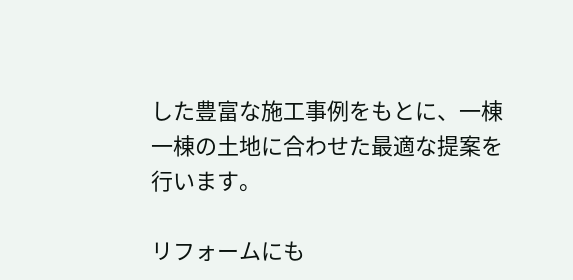した豊富な施工事例をもとに、一棟一棟の土地に合わせた最適な提案を行います。

リフォームにも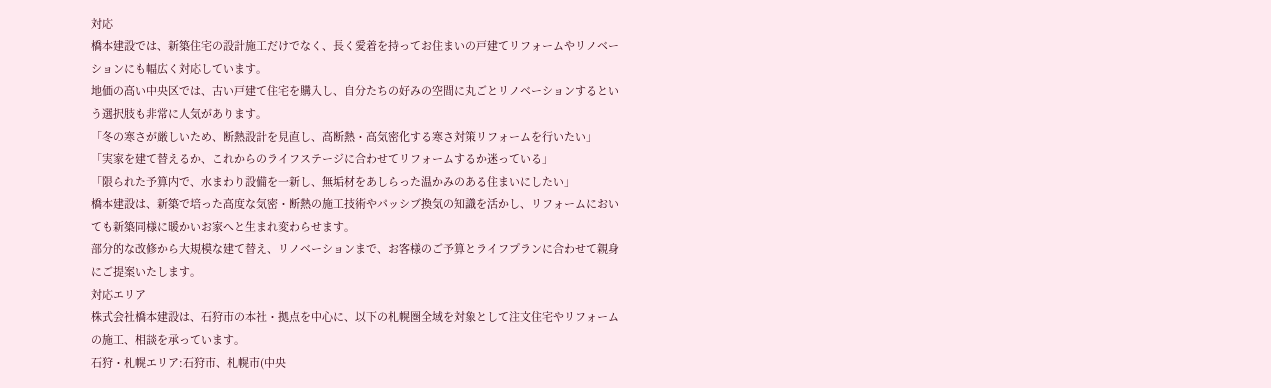対応
橋本建設では、新築住宅の設計施工だけでなく、長く愛着を持ってお住まいの戸建てリフォームやリノベーションにも幅広く対応しています。
地価の高い中央区では、古い戸建て住宅を購入し、自分たちの好みの空間に丸ごとリノベーションするという選択肢も非常に人気があります。
「冬の寒さが厳しいため、断熱設計を見直し、高断熱・高気密化する寒さ対策リフォームを行いたい」
「実家を建て替えるか、これからのライフステージに合わせてリフォームするか迷っている」
「限られた予算内で、水まわり設備を一新し、無垢材をあしらった温かみのある住まいにしたい」
橋本建設は、新築で培った高度な気密・断熱の施工技術やパッシブ換気の知識を活かし、リフォームにおいても新築同様に暖かいお家へと生まれ変わらせます。
部分的な改修から大規模な建て替え、リノベーションまで、お客様のご予算とライフプランに合わせて親身にご提案いたします。
対応エリア
株式会社橋本建設は、石狩市の本社・拠点を中心に、以下の札幌圏全域を対象として注文住宅やリフォームの施工、相談を承っています。
石狩・札幌エリア:石狩市、札幌市(中央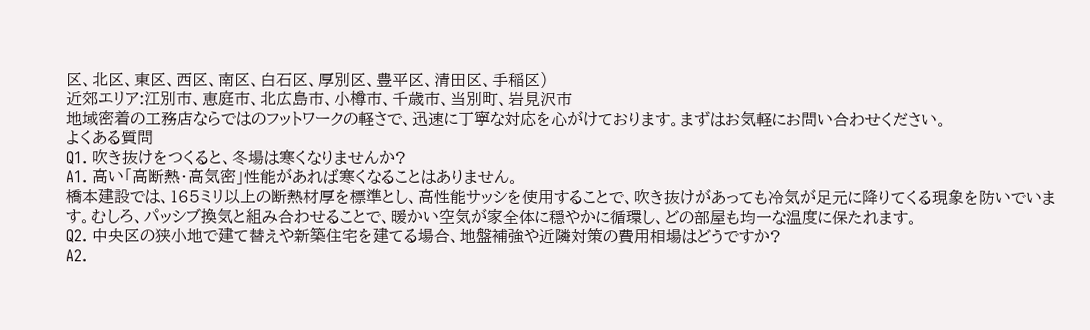区、北区、東区、西区、南区、白石区、厚別区、豊平区、清田区、手稲区)
近郊エリア:江別市、恵庭市、北広島市、小樽市、千歳市、当別町、岩見沢市
地域密着の工務店ならではのフットワークの軽さで、迅速に丁寧な対応を心がけております。まずはお気軽にお問い合わせください。
よくある質問
Q1. 吹き抜けをつくると、冬場は寒くなりませんか?
A1. 高い「高断熱・高気密」性能があれば寒くなることはありません。
橋本建設では、165ミリ以上の断熱材厚を標準とし、高性能サッシを使用することで、吹き抜けがあっても冷気が足元に降りてくる現象を防いでいます。むしろ、パッシブ換気と組み合わせることで、暖かい空気が家全体に穏やかに循環し、どの部屋も均一な温度に保たれます。
Q2. 中央区の狭小地で建て替えや新築住宅を建てる場合、地盤補強や近隣対策の費用相場はどうですか?
A2.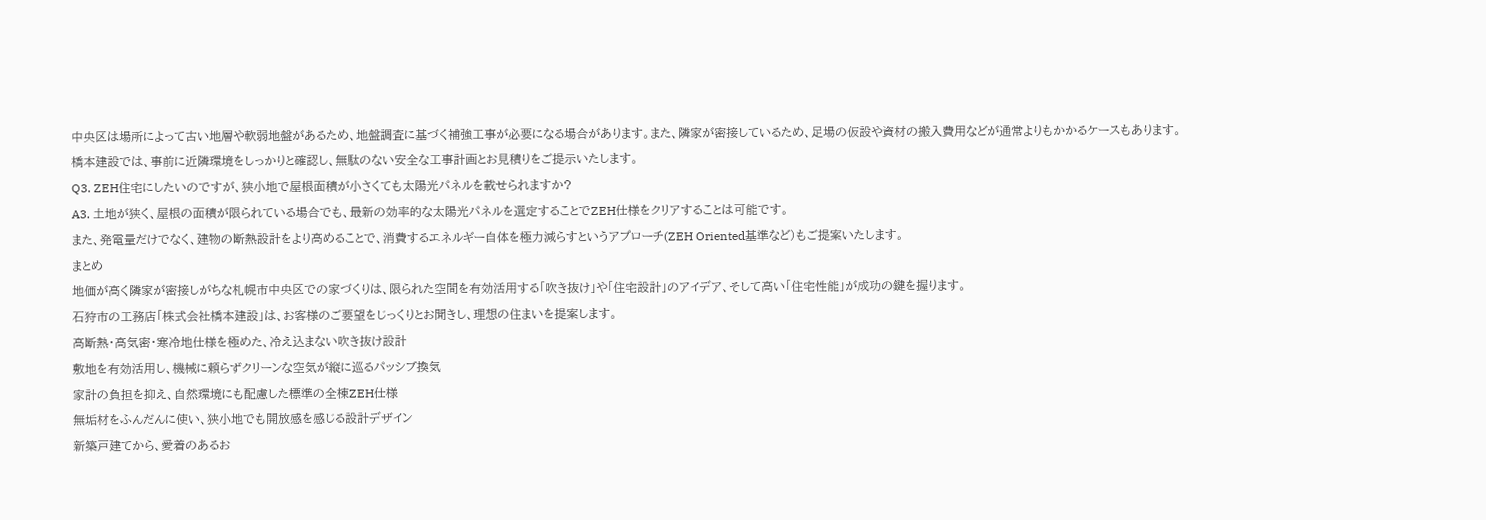中央区は場所によって古い地層や軟弱地盤があるため、地盤調査に基づく補強工事が必要になる場合があります。また、隣家が密接しているため、足場の仮設や資材の搬入費用などが通常よりもかかるケースもあります。
橋本建設では、事前に近隣環境をしっかりと確認し、無駄のない安全な工事計画とお見積りをご提示いたします。
Q3. ZEH住宅にしたいのですが、狭小地で屋根面積が小さくても太陽光パネルを載せられますか?
A3. 土地が狭く、屋根の面積が限られている場合でも、最新の効率的な太陽光パネルを選定することでZEH仕様をクリアすることは可能です。
また、発電量だけでなく、建物の断熱設計をより高めることで、消費するエネルギー自体を極力減らすというアプローチ(ZEH Oriented基準など)もご提案いたします。
まとめ
地価が高く隣家が密接しがちな札幌市中央区での家づくりは、限られた空間を有効活用する「吹き抜け」や「住宅設計」のアイデア、そして高い「住宅性能」が成功の鍵を握ります。
石狩市の工務店「株式会社橋本建設」は、お客様のご要望をじっくりとお聞きし、理想の住まいを提案します。
高断熱・高気密・寒冷地仕様を極めた、冷え込まない吹き抜け設計
敷地を有効活用し、機械に頼らずクリーンな空気が縦に巡るパッシブ換気
家計の負担を抑え、自然環境にも配慮した標準の全棟ZEH仕様
無垢材をふんだんに使い、狭小地でも開放感を感じる設計デザイン
新築戸建てから、愛着のあるお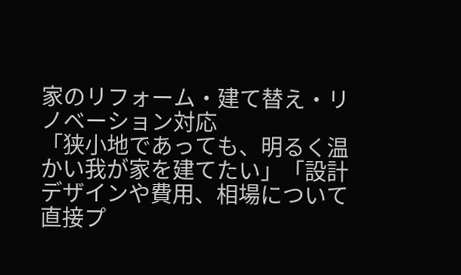家のリフォーム・建て替え・リノベーション対応
「狭小地であっても、明るく温かい我が家を建てたい」「設計デザインや費用、相場について直接プ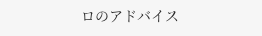ロのアドバイス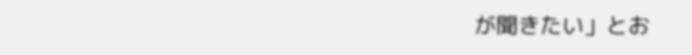が聞きたい」とお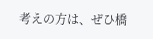考えの方は、ぜひ橋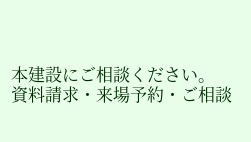本建設にご相談ください。
資料請求・来場予約・ご相談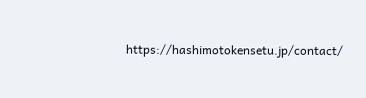https://hashimotokensetu.jp/contact/